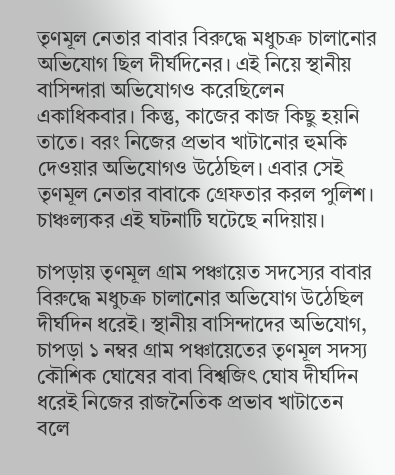তৃণমূল নেতার বাবার বিরুদ্ধে মধুচক্র চালানোর অভিযোগ ছিল দীর্ঘদিনের। এই নিয়ে স্থানীয় বাসিন্দারা অভিযোগও করেছিলেন একাধিকবার। কিন্তু, কাজের কাজ কিছু হয়নি তাতে। বরং নিজের প্রভাব খাটানোর হুমকি দেওয়ার অভিযোগও উঠেছিল। এবার সেই তৃণমূল নেতার বাবাকে গ্রেফতার করল পুলিশ। চাঞ্চল্যকর এই ঘটনাটি ঘটেছে নদিয়ায়।

চাপড়ায় তৃণমূল গ্রাম পঞ্চায়েত সদস্যের বাবার বিরুদ্ধে মধুচক্র চালানোর অভিযোগ উঠেছিল দীর্ঘদিন ধরেই। স্থানীয় বাসিন্দাদের অভিযোগ, চাপড়া ১ নম্বর গ্রাম পঞ্চায়েতের তৃণমূল সদস্য কৌশিক ঘোষের বাবা বিশ্বজিৎ ঘোষ দীর্ঘদিন ধরেই নিজের রাজনৈতিক প্রভাব খাটাতেন বলে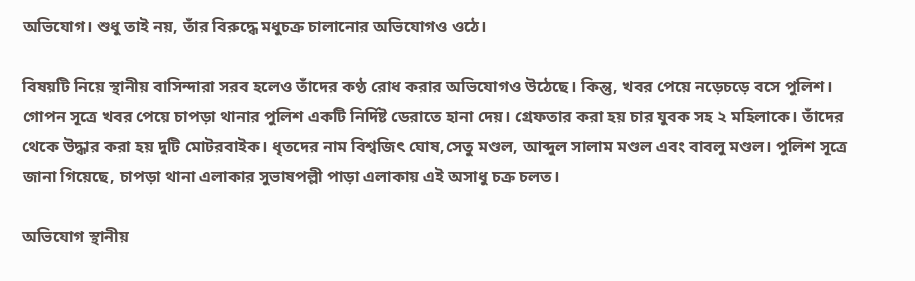অভিযোগ। শুধু তাই নয়, তাঁর বিরুদ্ধে মধুচক্র চালানোর অভিযোগও ওঠে।

বিষয়টি নিয়ে স্থানীয় বাসিন্দারা সরব হলেও তাঁদের কণ্ঠ রোধ করার অভিযোগও উঠেছে। কিন্তু, খবর পেয়ে নড়েচড়ে বসে পুলিশ। গোপন সূত্রে খবর পেয়ে চাপড়া থানার পুলিশ একটি নির্দিষ্ট ডেরাতে হানা দেয়। গ্রেফতার করা হয় চার যুবক সহ ২ মহিলাকে। তাঁদের থেকে উদ্ধার করা হয় দুটি মোটরবাইক। ধৃতদের নাম বিশ্বজিৎ ঘোষ,সেতু মণ্ডল, আব্দুল সালাম মণ্ডল এবং বাবলু মণ্ডল। পুলিশ সূত্রে জানা গিয়েছে, চাপড়া থানা এলাকার সুভাষপল্লী পাড়া এলাকায় এই অসাধু চক্র চলত।

অভিযোগ স্থানীয়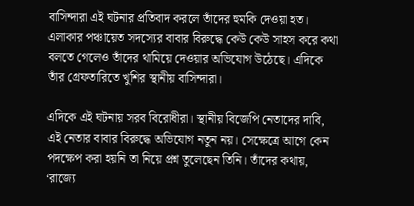বাসিন্দারা এই ঘটনার প্রতিবাদ করলে তাঁদের হুমকি দেওয়া হত। এলাকার পঞ্চায়েত সদস্যের বাবার বিরুদ্ধে কেউ কেউ সাহস করে কথা বলতে গেলেও তাঁদের থামিয়ে দেওয়ার অভিযোগ উঠেছে। এদিকে তাঁর গ্রেফতারিতে খুশির স্থানীয় বাসিন্দারা।

এদিকে এই ঘটনায় সরব বিরোধীরা। স্থানীয় বিজেপি নেতাদের দাবি, এই নেতার বাবার বিরুদ্ধে অভিযোগ নতুন নয়। সেক্ষেত্রে আগে কেন পদক্ষেপ করা হয়নি তা নিয়ে প্রশ্ন তুলেছেন তিনি। তাঁদের কথায়, ‘রাজ্যে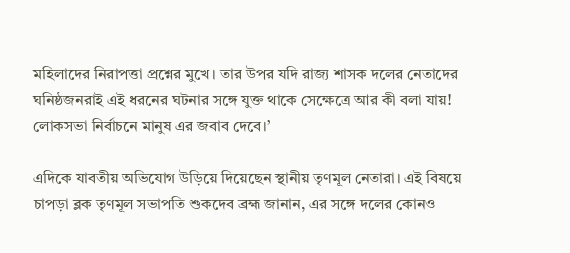মহিলাদের নিরাপত্তা প্রশ্নের মুখে। তার উপর যদি রাজ্য শাসক দলের নেতাদের ঘনিষ্ঠজনরাই এই ধরনের ঘটনার সঙ্গে যুক্ত থাকে সেক্ষেত্রে আর কী বলা যায়! লোকসভা নির্বাচনে মানুষ এর জবাব দেবে।’

এদিকে যাবতীয় অভিযোগ উড়িয়ে দিয়েছেন স্থানীয় তৃণমূল নেতারা। এই বিষয়ে চাপড়া ব্লক তৃণমূল সভাপতি শুকদেব ব্রহ্ম জানান, এর সঙ্গে দলের কোনও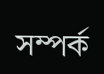সম্পর্ক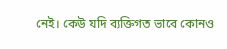নেই। কেউ যদি ব্যক্তিগত ভাবে কোনও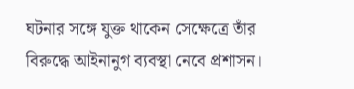ঘটনার সঙ্গে যুক্ত থাকেন সেক্ষেত্রে তাঁর বিরুদ্ধে আইনানুগ ব্যবস্থা নেবে প্রশাসন।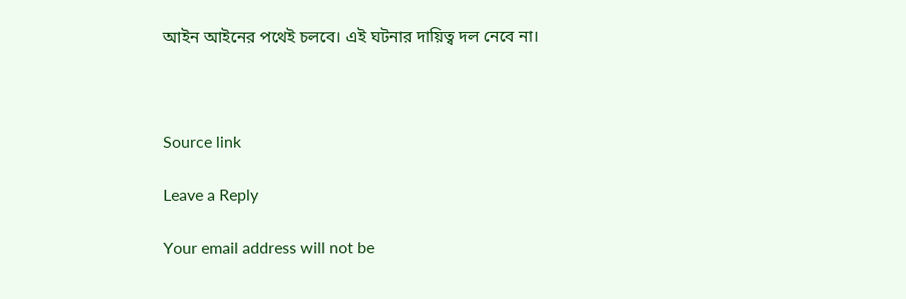আইন আইনের পথেই চলবে। এই ঘটনার দায়িত্ব দল নেবে না।



Source link

Leave a Reply

Your email address will not be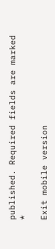published. Required fields are marked *

Exit mobile version